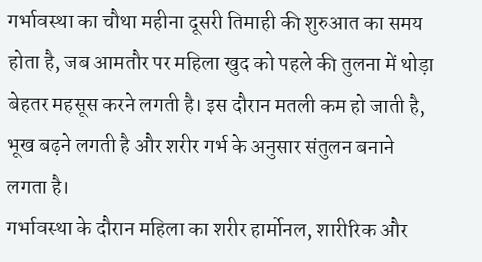गर्भावस्था का चौथा महीना दूसरी तिमाही की शुरुआत का समय होता है, जब आमतौर पर महिला खुद को पहले की तुलना में थोड़ा बेहतर महसूस करने लगती है। इस दौरान मतली कम हो जाती है, भूख बढ़ने लगती है और शरीर गर्भ के अनुसार संतुलन बनाने लगता है।
गर्भावस्था के दौरान महिला का शरीर हार्मोनल, शारीरिक और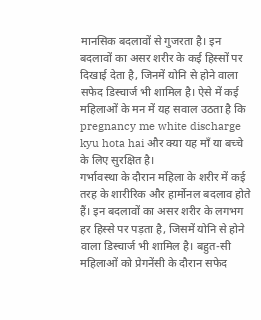मानसिक बदलावों से गुजरता है। इन बदलावों का असर शरीर के कई हिस्सों पर दिखाई देता है, जिनमें योनि से होने वाला सफेद डिस्चार्ज भी शामिल है। ऐसे में कई महिलाओं के मन में यह सवाल उठता है कि pregnancy me white discharge kyu hota hai और क्या यह माँ या बच्चे के लिए सुरक्षित है।
गर्भावस्था के दौरान महिला के शरीर में कई तरह के शारीरिक और हार्मोनल बदलाव होते हैं। इन बदलावों का असर शरीर के लगभग हर हिस्से पर पड़ता है, जिसमें योनि से होने वाला डिस्चार्ज भी शामिल है। बहुत-सी महिलाओं को प्रेगनेंसी के दौरान सफेद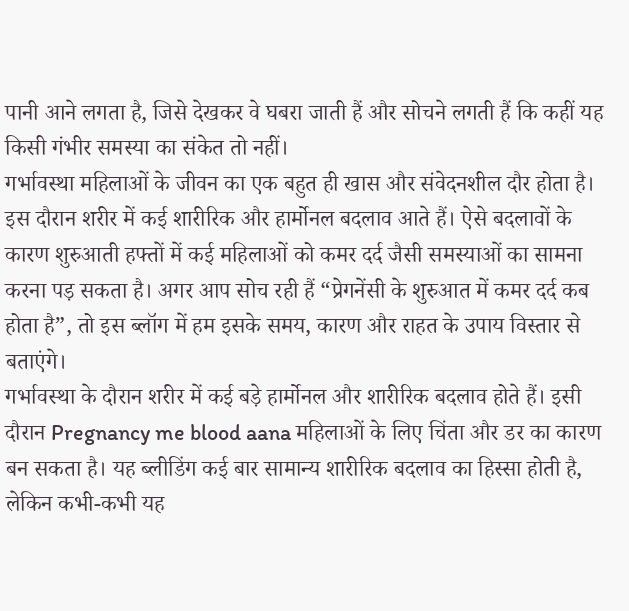पानी आने लगता है, जिसे देखकर वे घबरा जाती हैं और सोचने लगती हैं कि कहीं यह किसी गंभीर समस्या का संकेत तो नहीं।
गर्भावस्था महिलाओं के जीवन का एक बहुत ही खास और संवेदनशील दौर होता है। इस दौरान शरीर में कई शारीरिक और हार्मोनल बदलाव आते हैं। ऐसे बदलावों के कारण शुरुआती हफ्तों में कई महिलाओं को कमर दर्द जैसी समस्याओं का सामना करना पड़ सकता है। अगर आप सोच रही हैं “प्रेगनेंसी के शुरुआत में कमर दर्द कब होता है”, तो इस ब्लॉग में हम इसके समय, कारण और राहत के उपाय विस्तार से बताएंगे।
गर्भावस्था के दौरान शरीर में कई बड़े हार्मोनल और शारीरिक बदलाव होते हैं। इसी दौरान Pregnancy me blood aana महिलाओं के लिए चिंता और डर का कारण बन सकता है। यह ब्लीडिंग कई बार सामान्य शारीरिक बदलाव का हिस्सा होती है, लेकिन कभी-कभी यह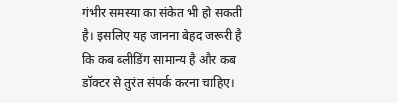गंभीर समस्या का संकेत भी हो सकती है। इसलिए यह जानना बेहद जरूरी है कि कब ब्लीडिंग सामान्य है और कब डॉक्टर से तुरंत संपर्क करना चाहिए।